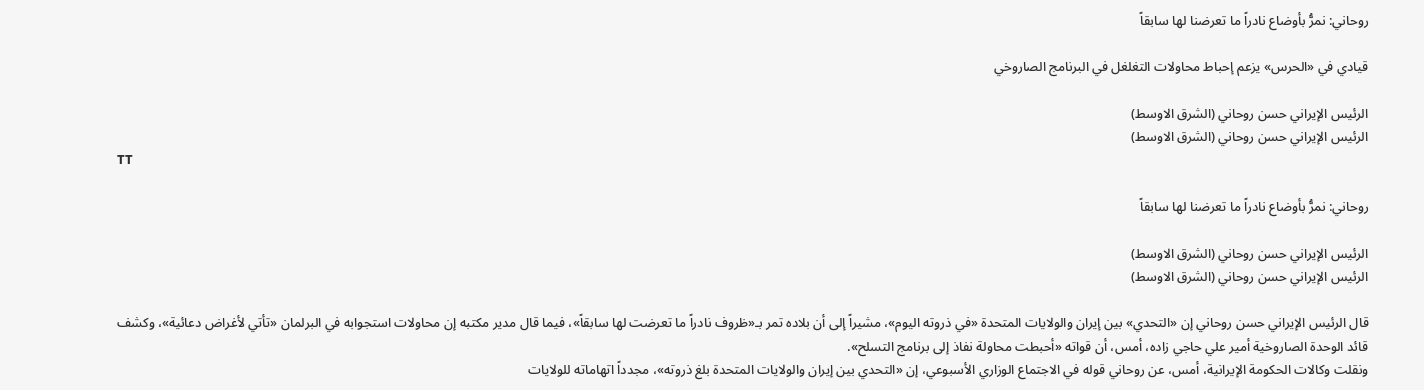روحاني: نمرُّ بأوضاع نادراً ما تعرضنا لها سابقاً

قيادي في «الحرس» يزعم إحباط محاولات التغلغل في البرنامج الصاروخي

الرئيس الإيراني حسن روحاني (الشرق الاوسط)
الرئيس الإيراني حسن روحاني (الشرق الاوسط)
TT

روحاني: نمرُّ بأوضاع نادراً ما تعرضنا لها سابقاً

الرئيس الإيراني حسن روحاني (الشرق الاوسط)
الرئيس الإيراني حسن روحاني (الشرق الاوسط)

قال الرئيس الإيراني حسن روحاني إن «التحدي» بين إيران والولايات المتحدة «في ذروته اليوم»، مشيراً إلى أن بلاده تمر بـ«ظروف نادراً ما تعرضت لها سابقاً»، فيما قال مدير مكتبه إن محاولات استجوابه في البرلمان «تأتي لأغراض دعائية»، وكشف قائد الوحدة الصاروخية أمير علي حاجي زاده، أمس، أن قواته «أحبطت محاولة نفاذ إلى برنامج التسلح».
ونقلت وكالات الحكومة الإيرانية، أمس، عن روحاني قوله في الاجتماع الوزاري الأسبوعي، إن «التحدي بين إيران والولايات المتحدة بلغ ذروته»، مجدداً اتهاماته للولايات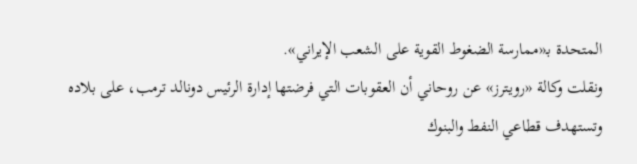المتحدة بـ«ممارسة الضغوط القوية على الشعب الإيراني».
ونقلت وكالة «رويترز» عن روحاني أن العقوبات التي فرضتها إدارة الرئيس دونالد ترمب، على بلاده وتستهدف قطاعي النفط والبنوك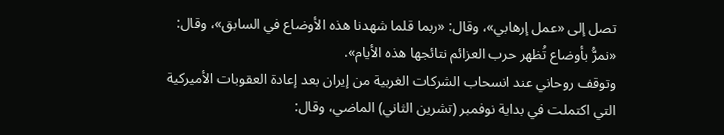تصل إلى «عمل إرهابي»، وقال: «ربما قلما شهدنا هذه الأوضاع في السابق»، وقال: «نمرُّ بأوضاع تُظهر حرب العزائم نتائجها هذه الأيام».
وتوقف روحاني عند انسحاب الشركات الغربية من إيران بعد إعادة العقوبات الأميركية التي اكتملت في بداية نوفمبر (تشرين الثاني) الماضي، وقال: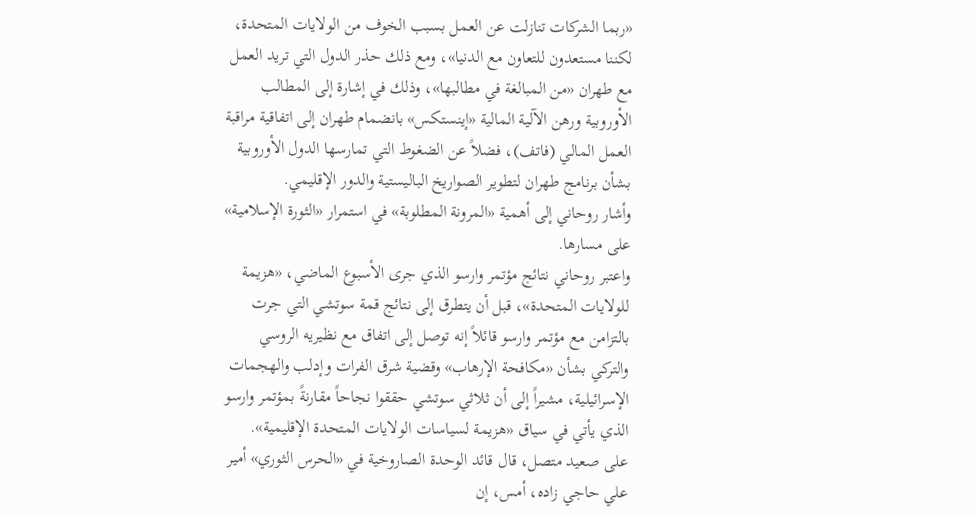«ربما الشركات تنازلت عن العمل بسبب الخوف من الولايات المتحدة، لكننا مستعدون للتعاون مع الدنيا»، ومع ذلك حذر الدول التي تريد العمل مع طهران «من المبالغة في مطالبها»، وذلك في إشارة إلى المطالب الأوروبية ورهن الآلية المالية «إينستكس» بانضمام طهران إلى اتفاقية مراقبة العمل المالي (فاتف)، فضلاً عن الضغوط التي تمارسها الدول الأوروبية بشأن برنامج طهران لتطوير الصواريخ الباليستية والدور الإقليمي.
وأشار روحاني إلى أهمية «المرونة المطلوبة» في استمرار «الثورة الإسلامية» على مسارها.
واعتبر روحاني نتائج مؤتمر وارسو الذي جرى الأسبوع الماضي، «هزيمة للولايات المتحدة»، قبل أن يتطرق إلى نتائج قمة سوتشي التي جرت بالتزامن مع مؤتمر وارسو قائلاً إنه توصل إلى اتفاق مع نظيريه الروسي والتركي بشأن «مكافحة الإرهاب» وقضية شرق الفرات وإدلب والهجمات الإسرائيلية، مشيراً إلى أن ثلاثي سوتشي حققوا نجاحاً مقارنةً بمؤتمر وارسو الذي يأتي في سياق «هزيمة لسياسات الولايات المتحدة الإقليمية».
على صعيد متصل، قال قائد الوحدة الصاروخية في «الحرس الثوري» أمير علي حاجي زاده، أمس، إن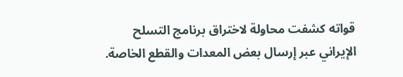قواته كشفت محاولة لاختراق برنامج التسلح الإيراني عبر إرسال بعض المعدات والقطع الخاصة.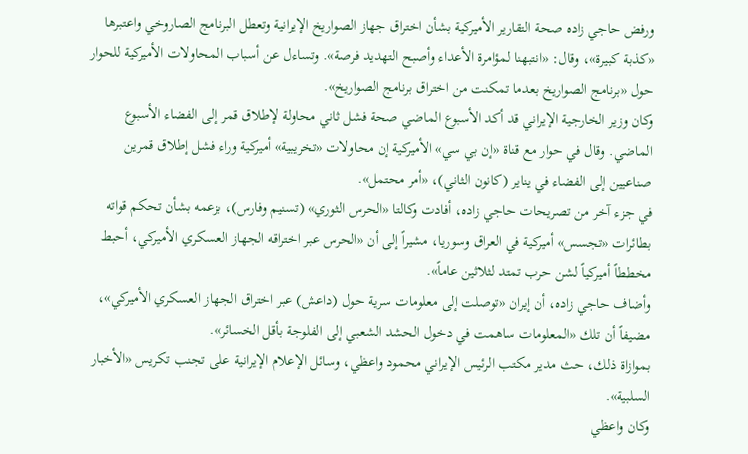ورفض حاجي زاده صحة التقارير الأميركية بشأن اختراق جهاز الصواريخ الإيرانية وتعطل البرنامج الصاروخي واعتبرها «كذبة كبيرة»، وقال: «انتبهنا لمؤامرة الأعداء وأصبح التهديد فرصة». وتساءل عن أسباب المحاولات الأميركية للحوار حول «برنامج الصواريخ بعدما تمكنت من اختراق برنامج الصواريخ».
وكان وزير الخارجية الإيراني قد أكد الأسبوع الماضي صحة فشل ثاني محاولة لإطلاق قمر إلى الفضاء الأسبوع الماضي. وقال في حوار مع قناة «إن بي سي» الأميركية إن محاولات «تخريبية» أميركية وراء فشل إطلاق قمرين صناعيين إلى الفضاء في يناير (كانون الثاني)، «أمر محتمل».
في جزء آخر من تصريحات حاجي زاده، أفادت وكالتا «الحرس الثوري» (تسنيم وفارس)، بزعمه بشأن تحكم قواته بطائرات «تجسس» أميركية في العراق وسوريا، مشيراً إلى أن «الحرس عبر اختراقه الجهاز العسكري الأميركي، أحبط مخططاً أميركياً لشن حرب تمتد لثلاثين عاماً».
وأضاف حاجي زاده، أن إيران «توصلت إلى معلومات سرية حول (داعش) عبر اختراق الجهاز العسكري الأميركي»، مضيفاً أن تلك «المعلومات ساهمت في دخول الحشد الشعبي إلى الفلوجة بأقل الخسائر».
بموازاة ذلك، حث مدير مكتب الرئيس الإيراني محمود واعظي، وسائل الإعلام الإيرانية على تجنب تكريس «الأخبار السلبية».
وكان واعظي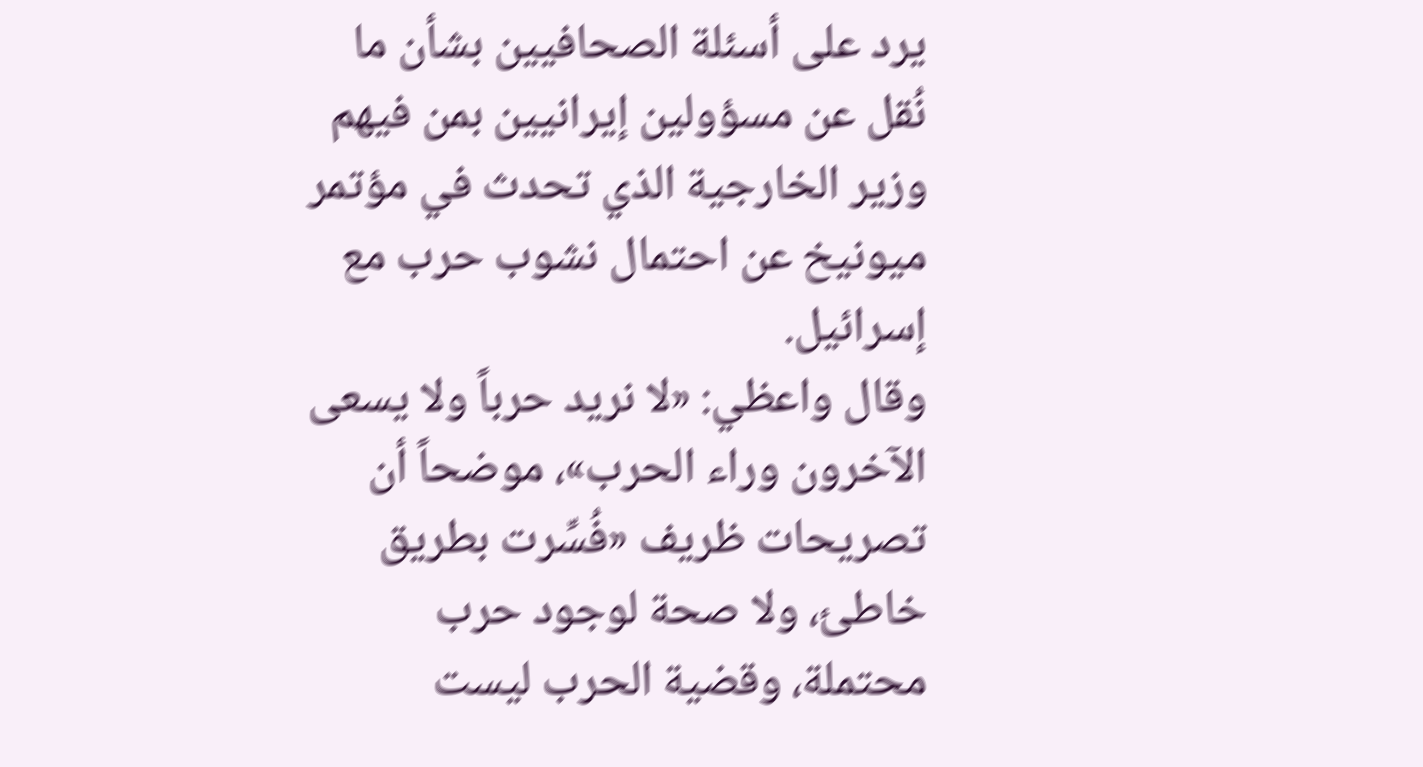يرد على أسئلة الصحافيين بشأن ما نُقل عن مسؤولين إيرانيين بمن فيهم وزير الخارجية الذي تحدث في مؤتمر ميونيخ عن احتمال نشوب حرب مع إسرائيل.
وقال واعظي: «لا نريد حرباً ولا يسعى الآخرون وراء الحرب»، موضحاً أن تصريحات ظريف «فُسِّرت بطريق خاطئ، ولا صحة لوجود حرب محتملة، وقضية الحرب ليست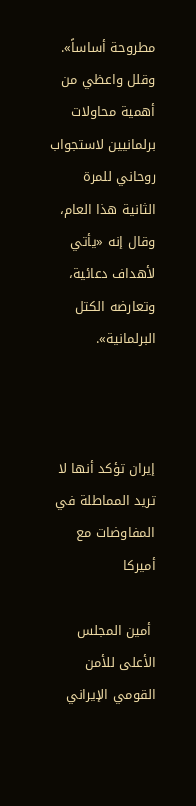مطروحة أساساً».
وقلل واعظي من أهمية محاولات برلمانيين لاستجواب روحاني للمرة الثانية هذا العام، وقال إنه «يأتي لأهداف دعائية، وتعارضه الكتل البرلمانية».



إيران تؤكد أنها لا تريد المماطلة في المفاوضات مع أميركا

 أمين المجلس الأعلى للأمن القومي الإيراني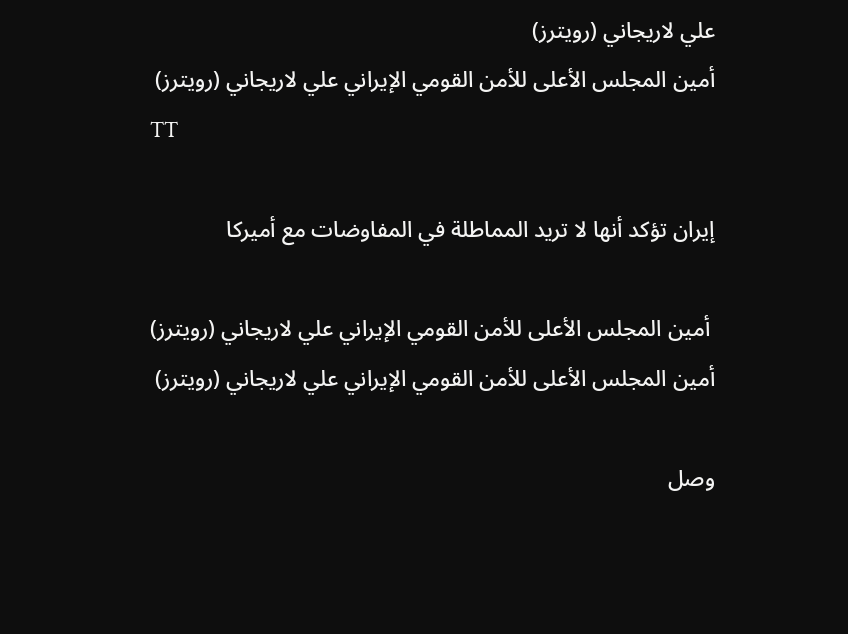علي لاريجاني (رويترز)
أمين المجلس الأعلى للأمن القومي الإيراني علي لاريجاني (رويترز)
TT

إيران تؤكد أنها لا تريد المماطلة في المفاوضات مع أميركا

 أمين المجلس الأعلى للأمن القومي الإيراني علي لاريجاني (رويترز)
أمين المجلس الأعلى للأمن القومي الإيراني علي لاريجاني (رويترز)

وصل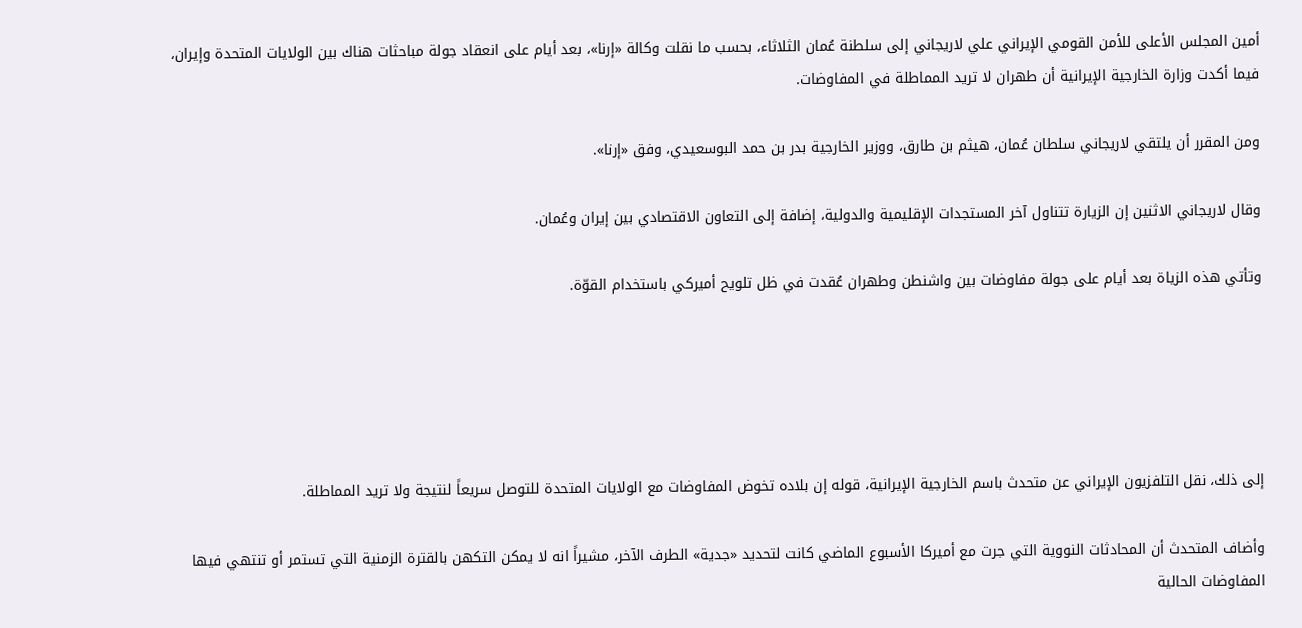أمين المجلس الأعلى للأمن القومي الإيراني علي لاريجاني إلى سلطنة عُمان الثلاثاء، بحسب ما نقلت وكالة «إرنا»، بعد أيام على انعقاد جولة مباحثات هناك بين الولايات المتحدة وإيران، فيما أكدت وزارة الخارجية الإيرانية أن طهران لا تريد المماطلة في المفاوضات.

ومن المقرر أن يلتقي لاريجاني سلطان عُمان، هيثم بن طارق، ووزير الخارجية بدر بن حمد البوسعيدي، وفق «إرنا».

وقال لاريجاني الاثنين إن الزيارة تتناول آخر المستجدات الإقليمية والدولية، إضافة إلى التعاون الاقتصادي بين إيران وعُمان.

وتأتي هذه الزياة بعد أيام على جولة مفاوضات بين واشنطن وطهران عُقدت في ظل تلويح أميركي باستخدام القوّة.





إلى ذلك، نقل التلفزيون الإيراني عن متحدث باسم الخارجية الإيرانية، قوله إن بلاده تخوض المفاوضات مع الولايات المتحدة للتوصل سريعاً لنتيجة ولا تريد المماطلة.

وأضاف المتحدث أن المحادثات النووية التي جرت مع أميركا الأسبوع الماضي كانت لتحديد «جدية» الطرف الآخر، مشيراً انه لا يمكن التكهن بالقترة الزمنية التي تستمر أو تنتهي فيها المفاوضات الحالية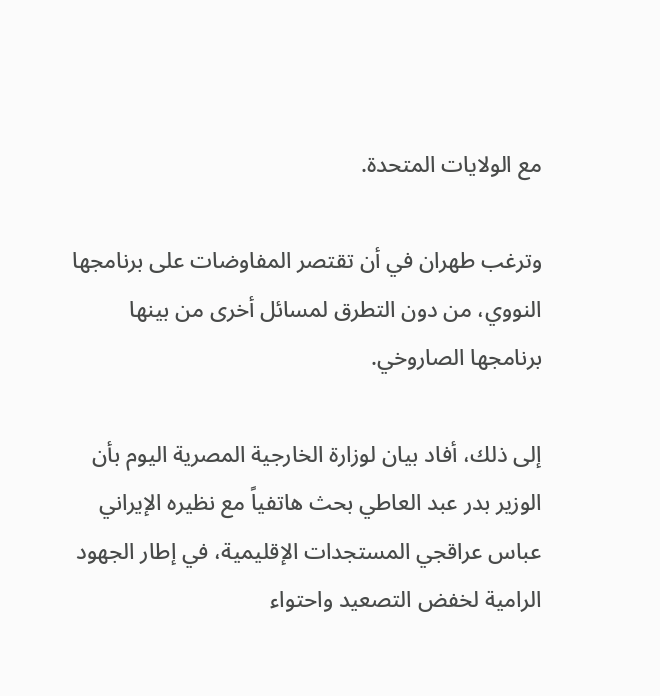مع الولايات المتحدة.

وترغب طهران في أن تقتصر المفاوضات على برنامجها النووي، من دون التطرق لمسائل أخرى من بينها برنامجها الصاروخي.

إلى ذلك، أفاد بيان لوزارة الخارجية المصرية اليوم بأن الوزير بدر عبد العاطي بحث هاتفياً مع نظيره الإيراني عباس عراقجي المستجدات الإقليمية، في إطار الجهود الرامية لخفض التصعيد واحتواء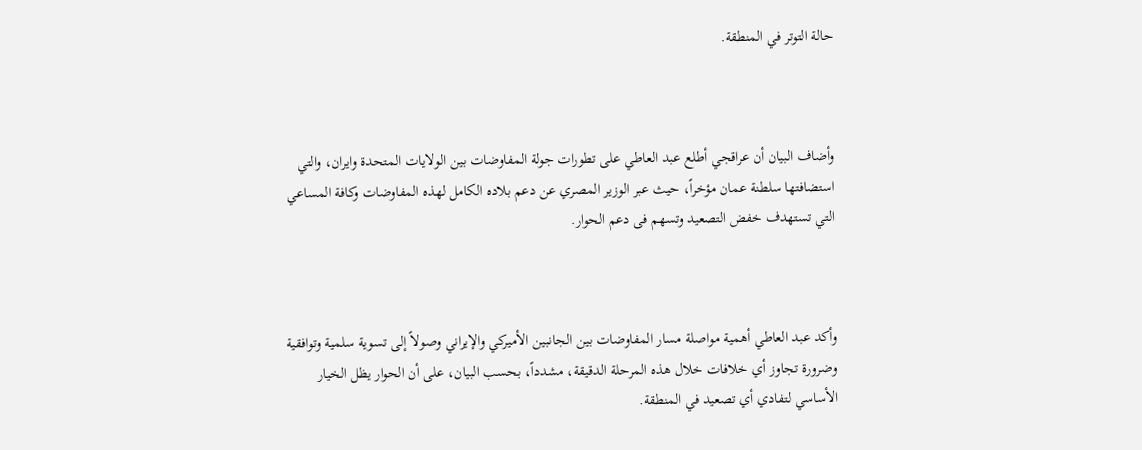حالة التوتر في المنطقة.



وأضاف البيان أن عراقجي أطلع عبد العاطي على تطورات جولة المفاوضات بين الولايات المتحدة وايران، والتي استضافتها سلطنة عمان مؤخراً، حيث عبر الوزير المصري عن دعم بلاده الكامل لهذه المفاوضات وكافة المساعي التي تستهدف خفض التصعيد وتسهم فى دعم الحوار.



وأكد عبد العاطي أهمية مواصلة مسار المفاوضات بين الجانبين الأميركي والإيراني وصولاً إلى تسوية سلمية وتوافقية وضرورة تجاوز أي خلافات خلال هذه المرحلة الدقيقة، مشدداً، بحسب البيان، على أن الحوار يظل الخيار الأساسي لتفادي أي تصعيد في المنطقة.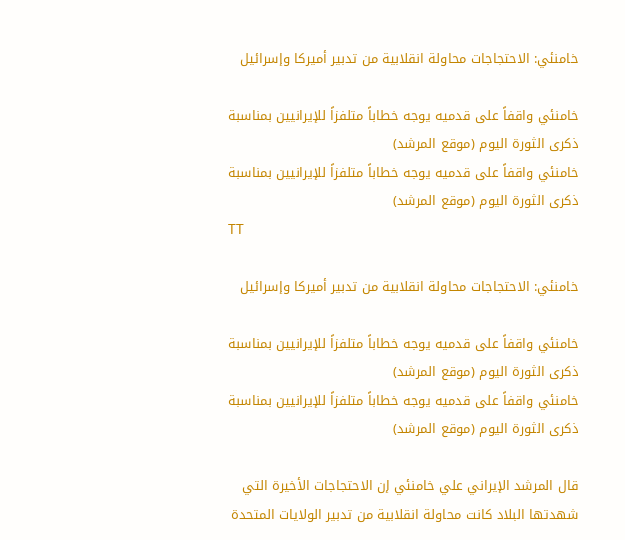خامنئي: الاحتجاجات محاولة انقلابية من تدبير أميركا وإسرائيل

خامنئي واقفاً على قدميه يوجه خطاباً متلفزاً للإيرانيين بمناسبة ذكرى الثورة اليوم (موقع المرشد)
خامنئي واقفاً على قدميه يوجه خطاباً متلفزاً للإيرانيين بمناسبة ذكرى الثورة اليوم (موقع المرشد)
TT

خامنئي: الاحتجاجات محاولة انقلابية من تدبير أميركا وإسرائيل

خامنئي واقفاً على قدميه يوجه خطاباً متلفزاً للإيرانيين بمناسبة ذكرى الثورة اليوم (موقع المرشد)
خامنئي واقفاً على قدميه يوجه خطاباً متلفزاً للإيرانيين بمناسبة ذكرى الثورة اليوم (موقع المرشد)

قال المرشد الإيراني علي خامنئي إن الاحتجاجات الأخيرة التي شهدتها البلاد كانت محاولة انقلابية من تدبير الولايات المتحدة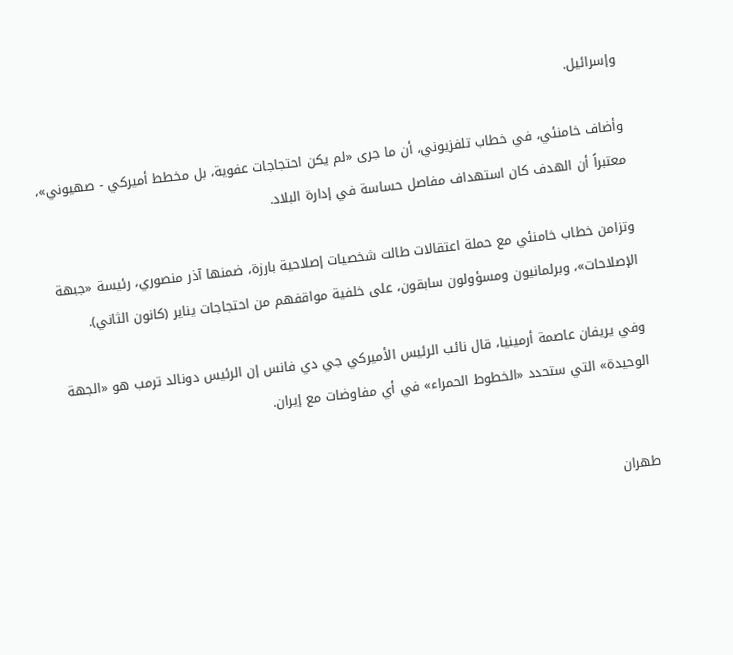وإسرائيل.

وأضاف خامنئي، في خطاب تلفزيوني، أن ما جرى «لم يكن احتجاجات عفوية، بل مخطط أميركي - صهيوني»، معتبراً أن الهدف كان استهداف مفاصل حساسة في إدارة البلاد.

وتزامن خطاب خامنئي مع حملة اعتقالات طالت شخصيات إصلاحية بارزة، ضمنها آذر منصوري، رئيسة «جبهة الإصلاحات»، وبرلمانيون ومسؤولون سابقون، على خلفية مواقفهم من احتجاجات يناير (كانون الثاني).

وفي يريفان عاصمة أرمينيا، قال نائب الرئيس الأميركي جي دي فانس إن الرئيس دونالد ترمب هو «الجهة الوحيدة» التي ستحدد «الخطوط الحمراء» في أي مفاوضات مع إيران.


طهران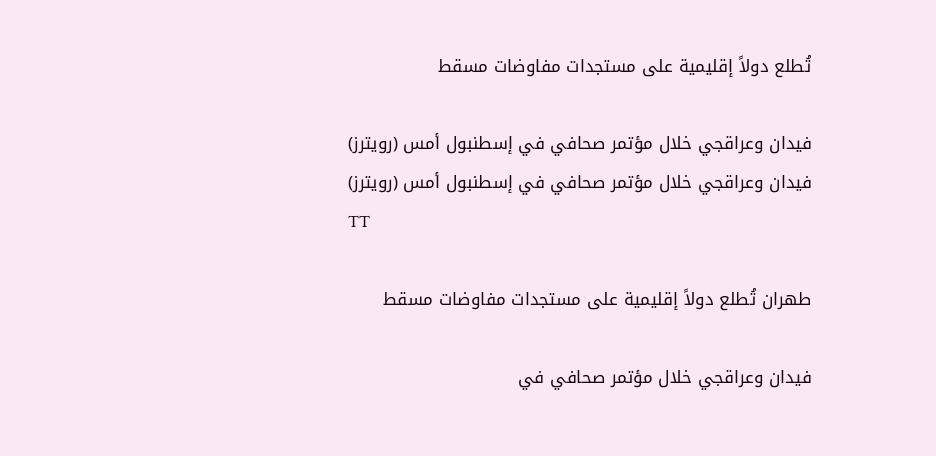تُطلع دولاً إقليمية على مستجدات مفاوضات مسقط

فيدان وعراقجي خلال مؤتمر صحافي في إسطنبول أمس (رويترز)
فيدان وعراقجي خلال مؤتمر صحافي في إسطنبول أمس (رويترز)
TT

طهران تُطلع دولاً إقليمية على مستجدات مفاوضات مسقط

فيدان وعراقجي خلال مؤتمر صحافي في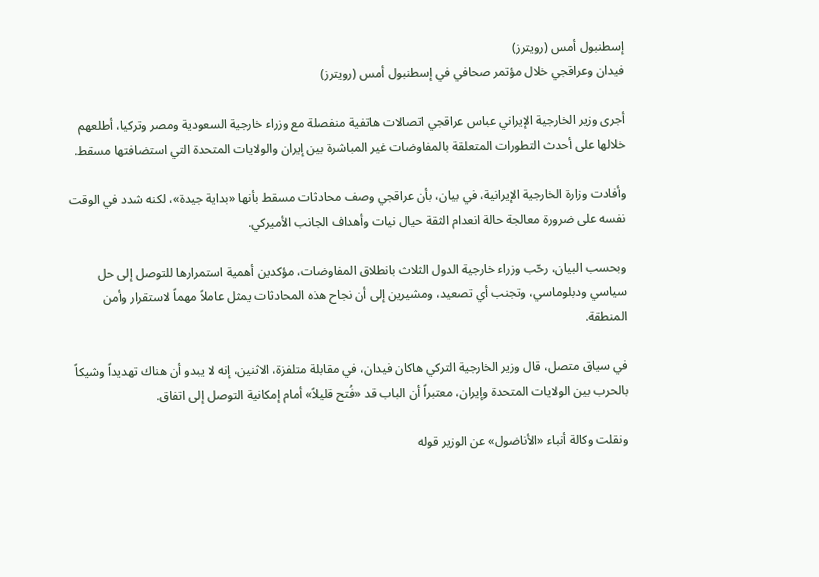إسطنبول أمس (رويترز)
فيدان وعراقجي خلال مؤتمر صحافي في إسطنبول أمس (رويترز)

أجرى وزير الخارجية الإيراني عباس عراقجي اتصالات هاتفية منفصلة مع وزراء خارجية السعودية ومصر وتركيا، أطلعهم خلالها على أحدث التطورات المتعلقة بالمفاوضات غير المباشرة بين إيران والولايات المتحدة التي استضافتها مسقط.

وأفادت وزارة الخارجية الإيرانية، في بيان، بأن عراقجي وصف محادثات مسقط بأنها «بداية جيدة»، لكنه شدد في الوقت نفسه على ضرورة معالجة حالة انعدام الثقة حيال نيات وأهداف الجانب الأميركي.

وبحسب البيان، رحّب وزراء خارجية الدول الثلاث بانطلاق المفاوضات، مؤكدين أهمية استمرارها للتوصل إلى حل سياسي ودبلوماسي، وتجنب أي تصعيد، ومشيرين إلى أن نجاح هذه المحادثات يمثل عاملاً مهماً لاستقرار وأمن المنطقة.

في سياق متصل، قال وزير الخارجية التركي هاكان فيدان، في مقابلة متلفزة، الاثنين، إنه لا يبدو أن هناك تهديداً وشيكاً بالحرب بين الولايات المتحدة وإيران، معتبراً أن الباب قد «فُتح قليلاً» أمام إمكانية التوصل إلى اتفاق.

ونقلت وكالة أنباء «الأناضول» عن الوزير قوله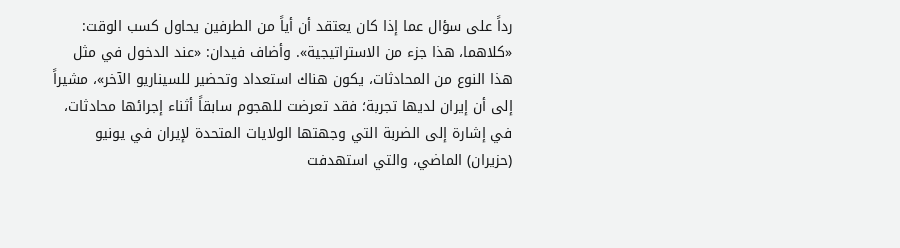رداً على سؤال عما إذا كان يعتقد أن أياً من الطرفين يحاول كسب الوقت: «كلاهما، هذا جزء من الاستراتيجية». وأضاف فيدان: «عند الدخول في مثل هذا النوع من المحادثات، يكون هناك استعداد وتحضير للسيناريو الآخر»، مشيراً إلى أن إيران لديها تجربة؛ فقد تعرضت للهجوم سابقاً أثناء إجرائها محادثات، في إشارة إلى الضربة التي وجهتها الولايات المتحدة لإيران في يونيو (حزيران) الماضي، والتي استهدفت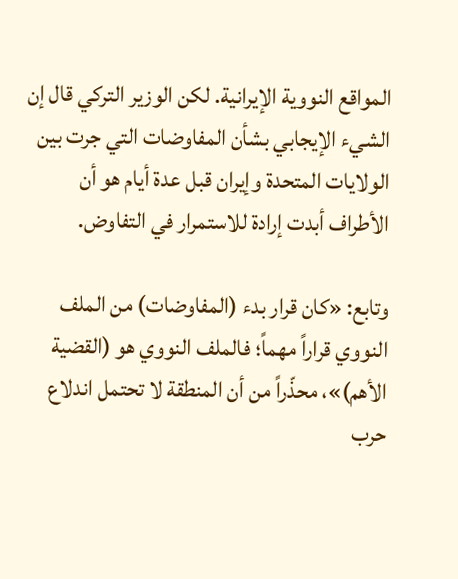المواقع النووية الإيرانية. لكن الوزير التركي قال إن الشيء الإيجابي بشأن المفاوضات التي جرت بين الولايات المتحدة وإيران قبل عدة أيام هو أن الأطراف أبدت إرادة للاستمرار في التفاوض.

وتابع: «كان قرار بدء (المفاوضات) من الملف النووي قراراً مهماً؛ فالملف النووي هو (القضية الأهم)»، محذّراً من أن المنطقة لا تحتمل اندلاع حرب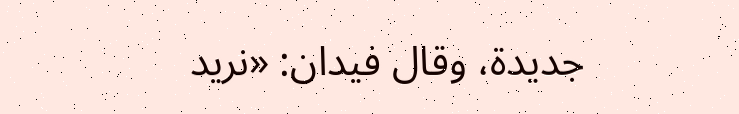جديدة، وقال فيدان: «نريد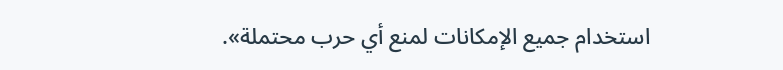استخدام جميع الإمكانات لمنع أي حرب محتملة».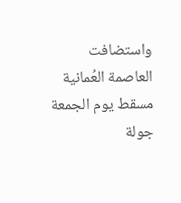واستضافت العاصمة العُمانية مسقط يوم الجمعة جولة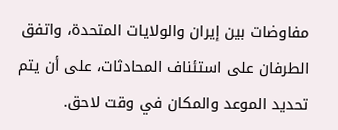مفاوضات بين إيران والولايات المتحدة، واتفق الطرفان على استئناف المحادثات، على أن يتم تحديد الموعد والمكان في وقت لاحق.